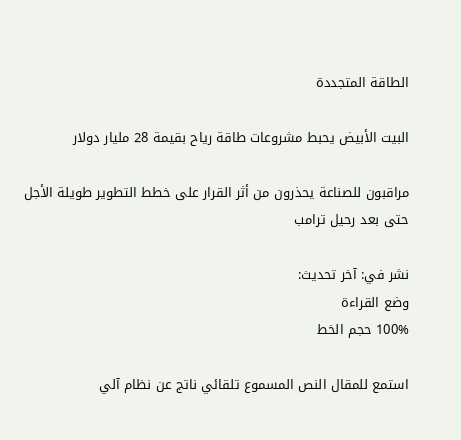الطاقة المتجددة

البيت الأبيض يحبط مشروعات طاقة رياح بقيمة 28 مليار دولار

مراقبون للصناعة يحذرون من أثر القرار على خطط التطوير طويلة الأجل حتى بعد رحيل ترامب

نشر في: آخر تحديث:
وضع القراءة
100% حجم الخط

استمع للمقال النص المسموع تلقائي ناتج عن نظام آلي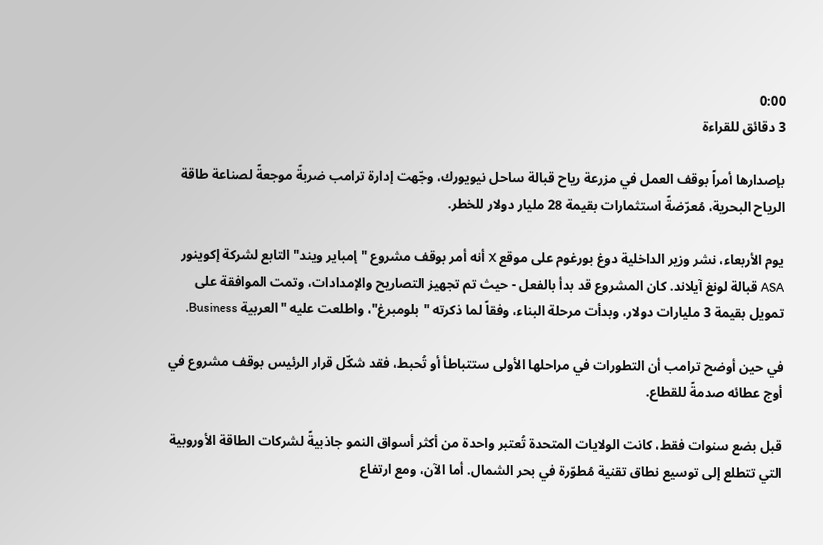0:00
3 دقائق للقراءة

بإصدارها أمراً بوقف العمل في مزرعة رياح قبالة ساحل نيويورك، وجّهت إدارة ترامب ضربةً موجعةً لصناعة طاقة الرياح البحرية، مُعرّضةً استثمارات بقيمة 28 مليار دولار للخطر.

يوم الأربعاء، نشر وزير الداخلية دوغ بورغوم على موقع X أنه أمر بوقف مشروع "إمباير ويند" التابع لشركة إكوينور ASA قبالة لونغ آيلاند. كان المشروع قد بدأ بالفعل - حيث تم تجهيز التصاريح والإمدادات، وتمت الموافقة على تمويل بقيمة 3 مليارات دولار، وبدأت مرحلة البناء، وفقاً لما ذكرته "بلومبرغ"، واطلعت عليه "العربية Business.

في حين أوضح ترامب أن التطورات في مراحلها الأولى ستتباطأ أو تُحبط، فقد شكّل قرار الرئيس بوقف مشروع في أوج عطائه صدمةً للقطاع.

قبل بضع سنوات فقط، كانت الولايات المتحدة تُعتبر واحدة من أكثر أسواق النمو جاذبيةً لشركات الطاقة الأوروبية التي تتطلع إلى توسيع نطاق تقنية مُطوّرة في بحر الشمال. أما الآن، ومع ارتفاع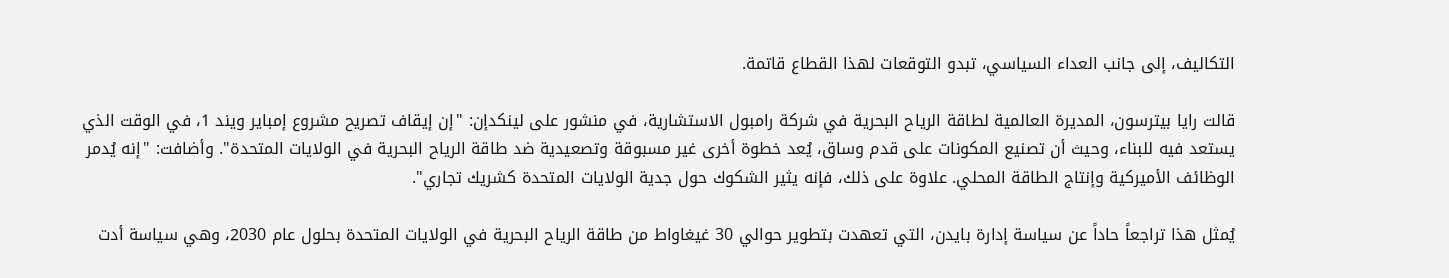التكاليف، إلى جانب العداء السياسي، تبدو التوقعات لهذا القطاع قاتمة.

قالت رايا بيترسون، المديرة العالمية لطاقة الرياح البحرية في شركة رامبول الاستشارية، في منشور على لينكدإن: "إن إيقاف تصريح مشروع إمباير ويند 1، في الوقت الذي يستعد فيه للبناء، وحيث أن تصنيع المكونات على قدم وساق، يُعد خطوة أخرى غير مسبوقة وتصعيدية ضد طاقة الرياح البحرية في الولايات المتحدة". وأضافت: "إنه يُدمر الوظائف الأميركية وإنتاج الطاقة المحلي. علاوة على ذلك، فإنه يثير الشكوك حول جدية الولايات المتحدة كشريك تجاري".

يُمثل هذا تراجعاً حاداً عن سياسة إدارة بايدن، التي تعهدت بتطوير حوالي 30 غيغاواط من طاقة الرياح البحرية في الولايات المتحدة بحلول عام 2030، وهي سياسة أدت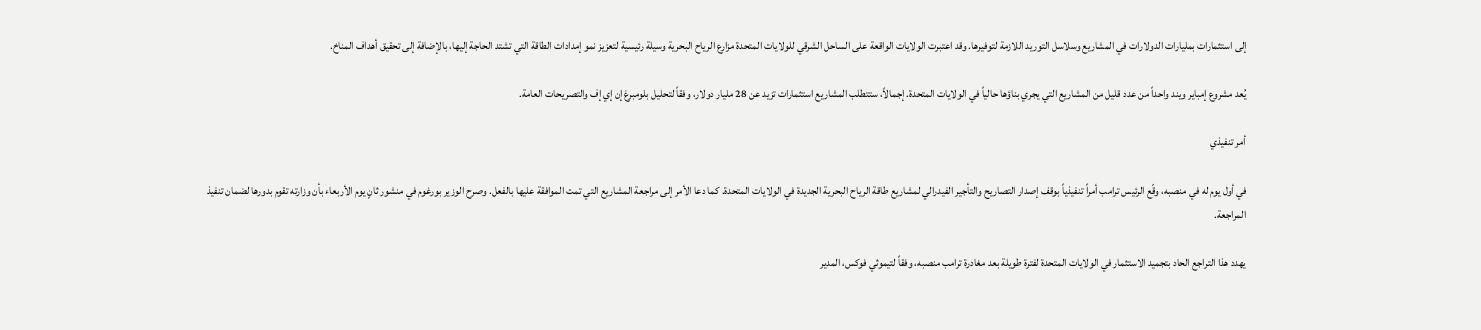إلى استثمارات بمليارات الدولارات في المشاريع وسلاسل التوريد اللازمة لتوفيرها. وقد اعتبرت الولايات الواقعة على الساحل الشرقي للولايات المتحدة مزارع الرياح البحرية وسيلة رئيسية لتعزيز نمو إمدادات الطاقة التي تشتد الحاجة إليها، بالإضافة إلى تحقيق أهداف المناخ.

يُعد مشروع إمباير ويند واحداً من عدد قليل من المشاريع التي يجري بناؤها حالياً في الولايات المتحدة. إجمالاً، ستتطلب المشاريع استثمارات تزيد عن 28 مليار دولار، وفقاً لتحليل بلومبرغ إن إي إف والتصريحات العامة.

أمر تنفيذي

في أول يوم له في منصبه، وقّع الرئيس ترامب أمراً تنفيذياً بوقف إصدار التصاريح والتأجير الفيدرالي لمشاريع طاقة الرياح البحرية الجديدة في الولايات المتحدة. كما دعا الأمر إلى مراجعة المشاريع التي تمت الموافقة عليها بالفعل. وصرح الوزير بورغوم في منشور ثانٍ يوم الأربعاء بأن وزارته تقوم بدورها لضمان تنفيذ المراجعة.

يهدد هذا التراجع الحاد بتجميد الاستثمار في الولايات المتحدة لفترة طويلة بعد مغادرة ترامب منصبه، وفقاً لتيموثي فوكس، المدير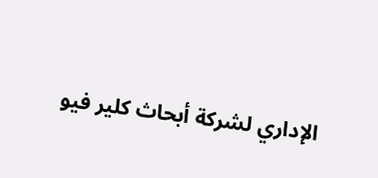الإداري لشركة أبحاث كلير فيو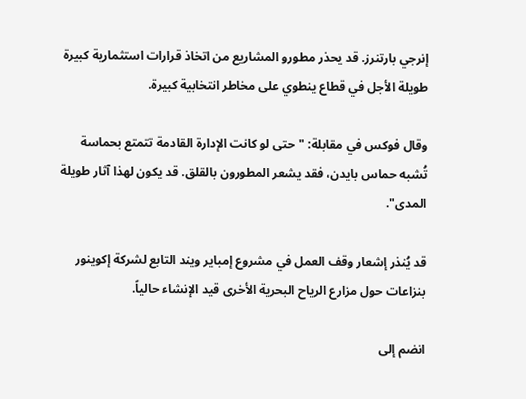إنرجي بارتنرز. قد يحذر مطورو المشاريع من اتخاذ قرارات استثمارية كبيرة طويلة الأجل في قطاع ينطوي على مخاطر انتخابية كبيرة.

وقال فوكس في مقابلة: "حتى لو كانت الإدارة القادمة تتمتع بحماسة تُشبه حماس بايدن، فقد يشعر المطورون بالقلق. قد يكون لهذا آثار طويلة المدى".

قد يُنذر إشعار وقف العمل في مشروع إمباير ويند التابع لشركة إكوينور بنزاعات حول مزارع الرياح البحرية الأخرى قيد الإنشاء حالياً.

انضم إلى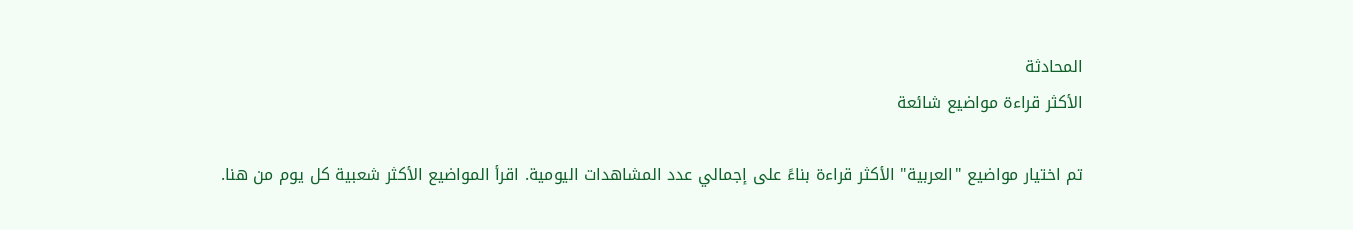المحادثة
الأكثر قراءة مواضيع شائعة

تم اختيار مواضيع "العربية" الأكثر قراءة بناءً على إجمالي عدد المشاهدات اليومية. اقرأ المواضيع الأكثر شعبية كل يوم من هنا.